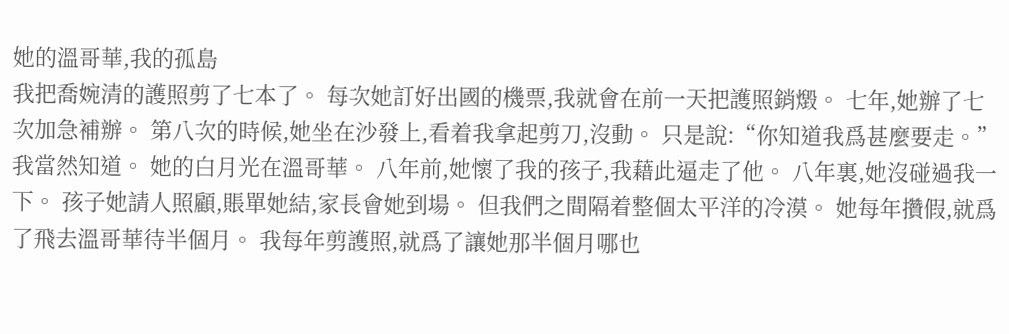她的溫哥華,我的孤島
我把喬婉清的護照剪了七本了。 每次她訂好出國的機票,我就會在前一天把護照銷燬。 七年,她辦了七次加急補辦。 第八次的時候,她坐在沙發上,看着我拿起剪刀,沒動。 只是說:“你知道我爲甚麼要走。” 我當然知道。 她的白月光在溫哥華。 八年前,她懷了我的孩子,我藉此逼走了他。 八年裏,她沒碰過我一下。 孩子她請人照顧,賬單她結,家長會她到場。 但我們之間隔着整個太平洋的冷漠。 她每年攢假,就爲了飛去溫哥華待半個月。 我每年剪護照,就爲了讓她那半個月哪也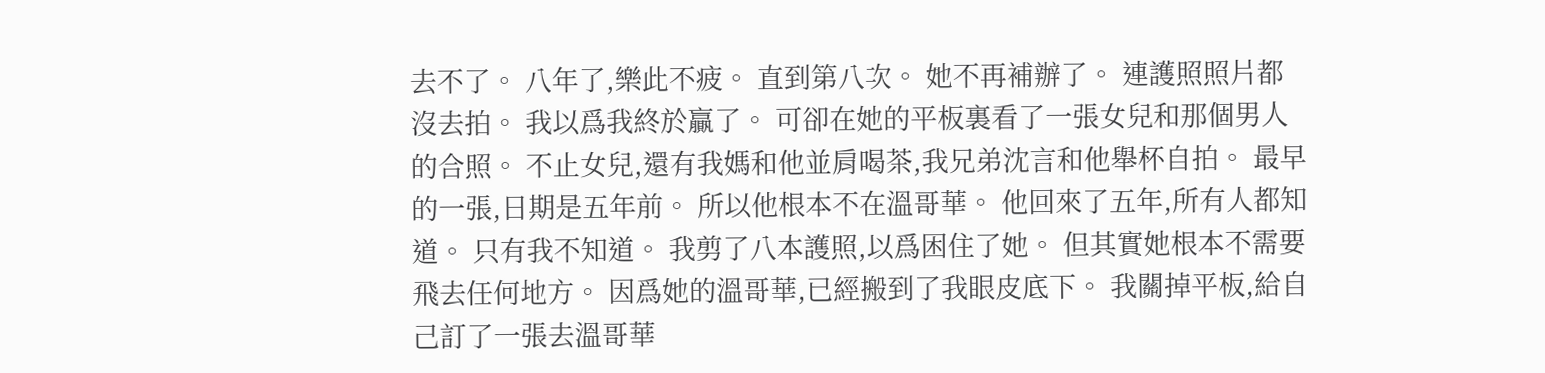去不了。 八年了,樂此不疲。 直到第八次。 她不再補辦了。 連護照照片都沒去拍。 我以爲我終於贏了。 可卻在她的平板裏看了一張女兒和那個男人的合照。 不止女兒,還有我媽和他並肩喝茶,我兄弟沈言和他舉杯自拍。 最早的一張,日期是五年前。 所以他根本不在溫哥華。 他回來了五年,所有人都知道。 只有我不知道。 我剪了八本護照,以爲困住了她。 但其實她根本不需要飛去任何地方。 因爲她的溫哥華,已經搬到了我眼皮底下。 我關掉平板,給自己訂了一張去溫哥華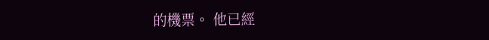的機票。 他已經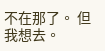不在那了。 但我想去。